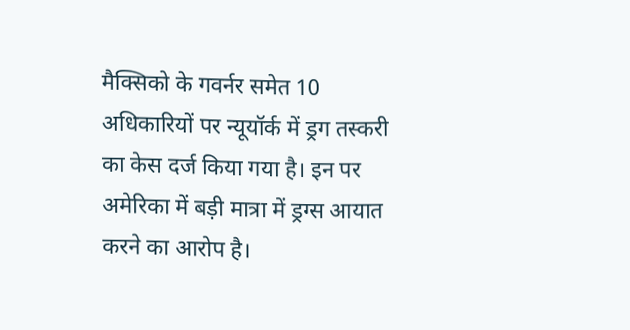मैक्सिको के गवर्नर समेत 10 अधिकारियों पर न्यूयॉर्क में ड्रग तस्करी का केस दर्ज किया गया है। इन पर अमेरिका में बड़ी मात्रा में ड्रग्स आयात करने का आरोप है।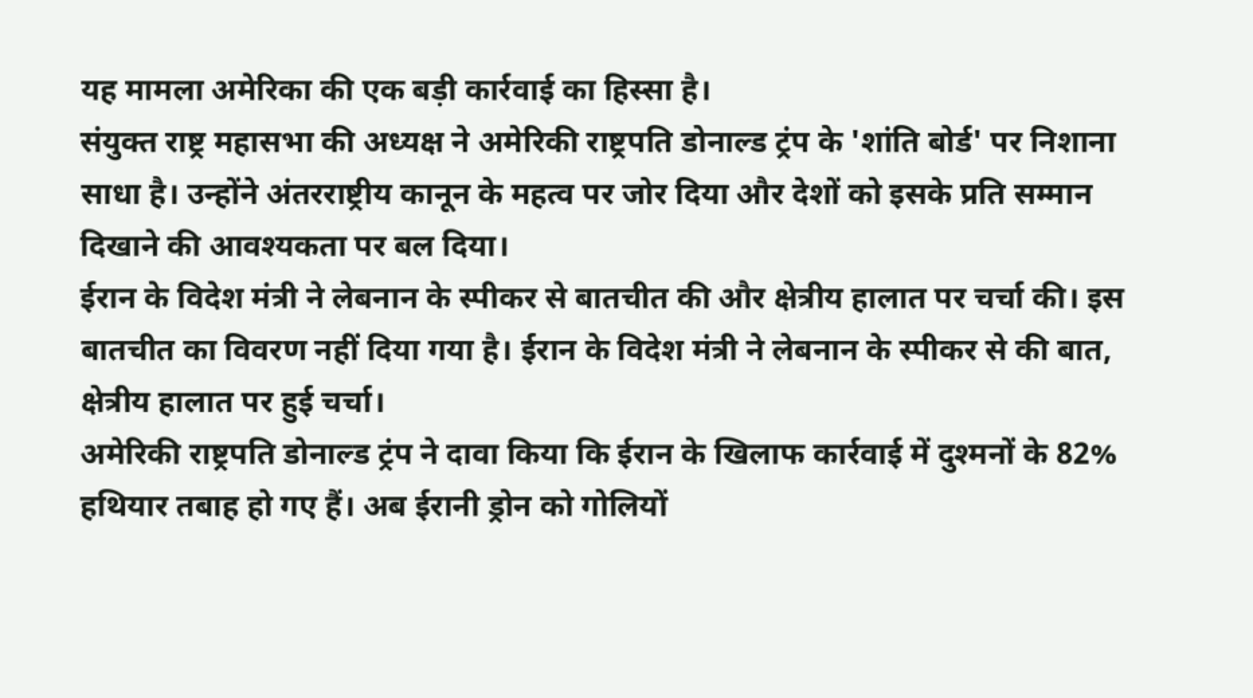यह मामला अमेरिका की एक बड़ी कार्रवाई का हिस्सा है।
संयुक्त राष्ट्र महासभा की अध्यक्ष ने अमेरिकी राष्ट्रपति डोनाल्ड ट्रंप के 'शांति बोर्ड' पर निशाना साधा है। उन्होंने अंतरराष्ट्रीय कानून के महत्व पर जोर दिया और देशों को इसके प्रति सम्मान दिखाने की आवश्यकता पर बल दिया।
ईरान के विदेश मंत्री ने लेबनान के स्पीकर से बातचीत की और क्षेत्रीय हालात पर चर्चा की। इस बातचीत का विवरण नहीं दिया गया है। ईरान के विदेश मंत्री ने लेबनान के स्पीकर से की बात, क्षेत्रीय हालात पर हुई चर्चा।
अमेरिकी राष्ट्रपति डोनाल्ड ट्रंप ने दावा किया कि ईरान के खिलाफ कार्रवाई में दुश्मनों के 82% हथियार तबाह हो गए हैं। अब ईरानी ड्रोन को गोलियों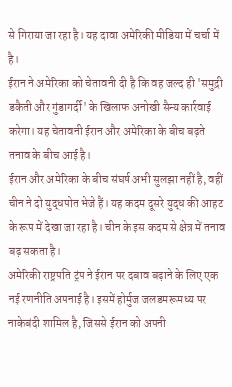से गिराया जा रहा है। यह दावा अमेरिकी मीडिया में चर्चा में है।
ईरान ने अमेरिका को चेतावनी दी है कि वह जल्द ही 'समुद्री डकैती और गुंडागर्दी' के खिलाफ अनोखी सैन्य कार्रवाई करेगा। यह चेतावनी ईरान और अमेरिका के बीच बढ़ते तनाव के बीच आई है।
ईरान और अमेरिका के बीच संघर्ष अभी सुलझा नहीं है, वहीं चीन ने दो युद्धपोत भेजे हैं। यह कदम दूसरे युद्ध की आहट के रूप में देखा जा रहा है। चीन के इस कदम से क्षेत्र में तनाव बढ़ सकता है।
अमेरिकी राष्ट्रपति ट्रंप ने ईरान पर दबाव बढ़ाने के लिए एक नई रणनीति अपनाई है। इसमें होर्मुज जलडमरूमध्य पर नाकेबंदी शामिल है, जिससे ईरान को अपनी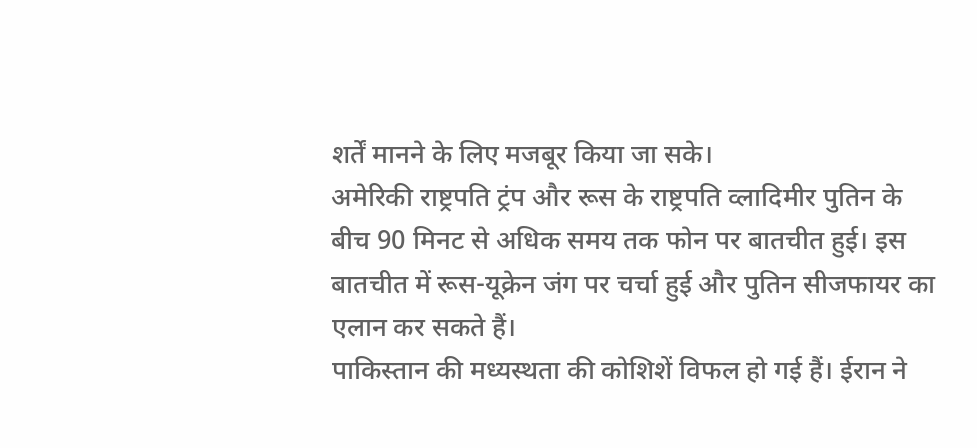शर्तें मानने के लिए मजबूर किया जा सके।
अमेरिकी राष्ट्रपति ट्रंप और रूस के राष्ट्रपति व्लादिमीर पुतिन के बीच 90 मिनट से अधिक समय तक फोन पर बातचीत हुई। इस बातचीत में रूस-यूक्रेन जंग पर चर्चा हुई और पुतिन सीजफायर का एलान कर सकते हैं।
पाकिस्तान की मध्यस्थता की कोशिशें विफल हो गई हैं। ईरान ने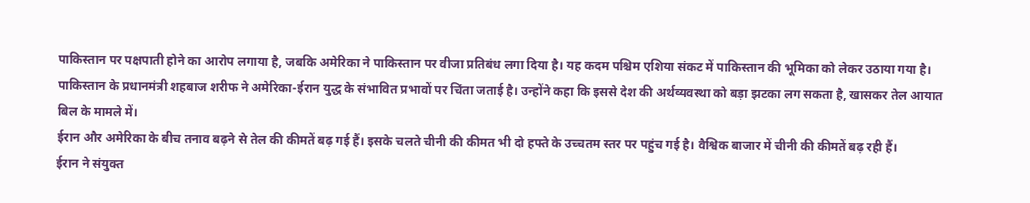पाकिस्तान पर पक्षपाती होने का आरोप लगाया है, जबकि अमेरिका ने पाकिस्तान पर वीजा प्रतिबंध लगा दिया है। यह कदम पश्चिम एशिया संकट में पाकिस्तान की भूमिका को लेकर उठाया गया है।
पाकिस्तान के प्रधानमंत्री शहबाज शरीफ ने अमेरिका-ईरान युद्ध के संभावित प्रभावों पर चिंता जताई है। उन्होंने कहा कि इससे देश की अर्थव्यवस्था को बड़ा झटका लग सकता है, खासकर तेल आयात बिल के मामले में।
ईरान और अमेरिका के बीच तनाव बढ़ने से तेल की कीमतें बढ़ गई हैं। इसके चलते चीनी की कीमत भी दो हफ्ते के उच्चतम स्तर पर पहुंच गई है। वैश्विक बाजार में चीनी की कीमतें बढ़ रही हैं।
ईरान ने संयुक्त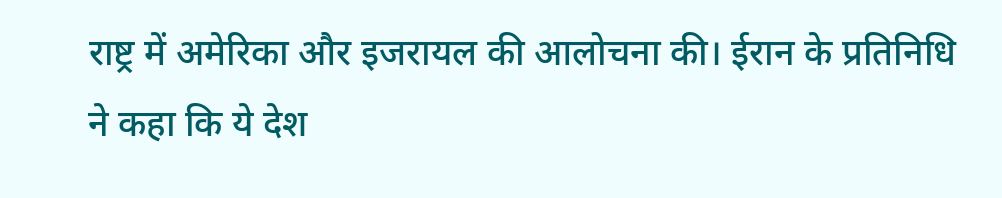राष्ट्र में अमेरिका और इजरायल की आलोचना की। ईरान के प्रतिनिधि ने कहा कि ये देश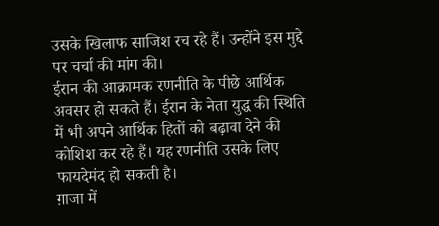उसके खिलाफ साजिश रच रहे हैं। उन्होंने इस मुद्दे पर चर्चा की मांग की।
ईरान की आक्रामक रणनीति के पीछे आर्थिक अवसर हो सकते हैं। ईरान के नेता युद्ध की स्थिति में भी अपने आर्थिक हितों को बढ़ावा देने की कोशिश कर रहे हैं। यह रणनीति उसके लिए फायदेमंद हो सकती है।
ग़ाजा में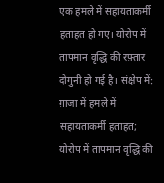एक हमले में सहायताकर्मी हताहत हो गए। योरोप में तापमान वृद्धि की रफ़्तार दोगुनी हो गई है। संक्षेप में: ग़ाजा में हमले में सहायताकर्मी हताहत; योरोप में तापमान वृद्धि की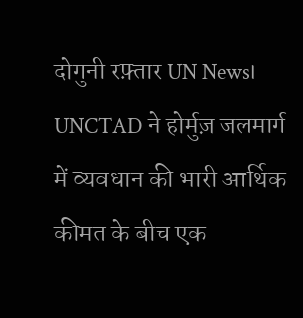दोगुनी रफ़्तार UN News।
UNCTAD ने होर्मुज़ जलमार्ग में व्यवधान की भारी आर्थिक कीमत के बीच एक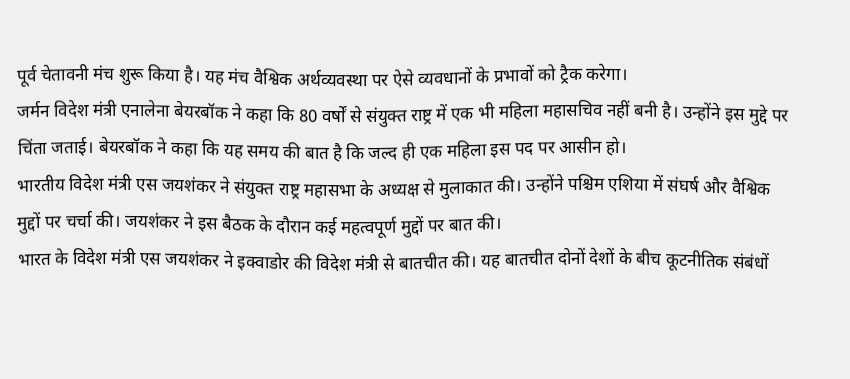पूर्व चेतावनी मंच शुरू किया है। यह मंच वैश्विक अर्थव्यवस्था पर ऐसे व्यवधानों के प्रभावों को ट्रैक करेगा।
जर्मन विदेश मंत्री एनालेना बेयरबॉक ने कहा कि 80 वर्षों से संयुक्त राष्ट्र में एक भी महिला महासचिव नहीं बनी है। उन्होंने इस मुद्दे पर चिंता जताई। बेयरबॉक ने कहा कि यह समय की बात है कि जल्द ही एक महिला इस पद पर आसीन हो।
भारतीय विदेश मंत्री एस जयशंकर ने संयुक्त राष्ट्र महासभा के अध्यक्ष से मुलाकात की। उन्होंने पश्चिम एशिया में संघर्ष और वैश्विक मुद्दों पर चर्चा की। जयशंकर ने इस बैठक के दौरान कई महत्वपूर्ण मुद्दों पर बात की।
भारत के विदेश मंत्री एस जयशंकर ने इक्वाडोर की विदेश मंत्री से बातचीत की। यह बातचीत दोनों देशों के बीच कूटनीतिक संबंधों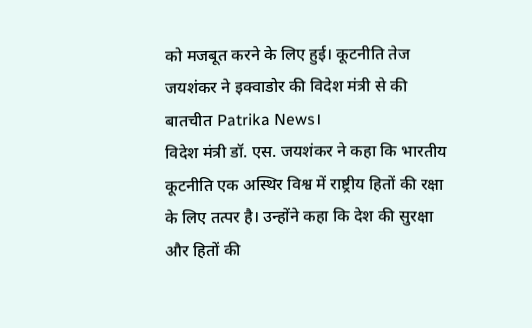को मजबूत करने के लिए हुई। कूटनीति तेज जयशंकर ने इक्वाडोर की विदेश मंत्री से की बातचीत Patrika News।
विदेश मंत्री डॉ. एस. जयशंकर ने कहा कि भारतीय कूटनीति एक अस्थिर विश्व में राष्ट्रीय हितों की रक्षा के लिए तत्पर है। उन्होंने कहा कि देश की सुरक्षा और हितों की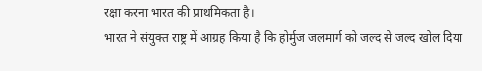रक्षा करना भारत की प्राथमिकता है।
भारत ने संयुक्त राष्ट्र में आग्रह किया है कि होर्मुज जलमार्ग को जल्द से जल्द खोल दिया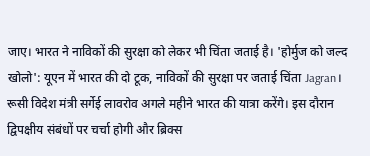जाए। भारत ने नाविकों की सुरक्षा को लेकर भी चिंता जताई है। 'होर्मुज को जल्द खोलो': यूएन में भारत की दो टूक, नाविकों की सुरक्षा पर जताई चिंता Jagran।
रूसी विदेश मंत्री सर्गेई लावरोव अगले महीने भारत की यात्रा करेंगे। इस दौरान द्विपक्षीय संबंधों पर चर्चा होगी और ब्रिक्स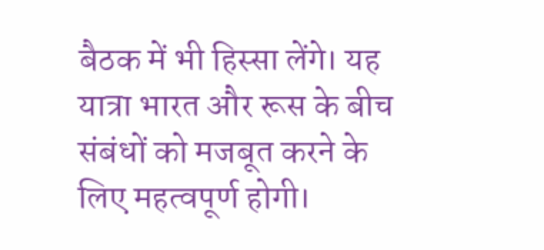बैठक में भी हिस्सा लेंगे। यह यात्रा भारत और रूस के बीच संबंधों को मजबूत करने के लिए महत्वपूर्ण होगी।